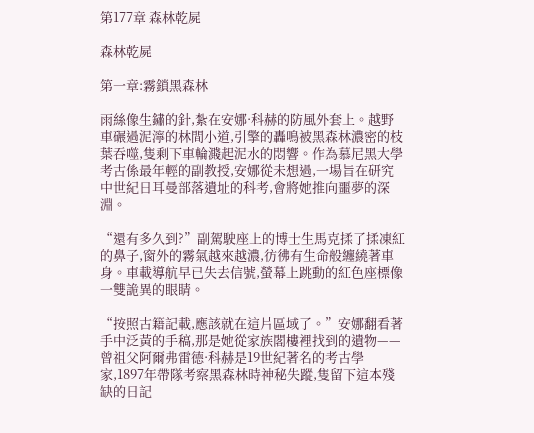第177章 森林乾屍

森林乾屍

第一章:霧鎖黑森林

雨絲像生鏽的針,紮在安娜·科赫的防風外套上。越野車碾過泥濘的林間小道,引擎的轟鳴被黑森林濃密的枝葉吞噬,隻剩下車輪濺起泥水的悶響。作為慕尼黑大學考古係最年輕的副教授,安娜從未想過,一場旨在研究中世紀日耳曼部落遺址的科考,會將她推向噩夢的深淵。

“還有多久到?”副駕駛座上的博士生馬克揉了揉凍紅的鼻子,窗外的霧氣越來越濃,彷彿有生命般纏繞著車身。車載導航早已失去信號,螢幕上跳動的紅色座標像一雙詭異的眼睛。

“按照古籍記載,應該就在這片區域了。”安娜翻看著手中泛黃的手稿,那是她從家族閣樓裡找到的遺物——曾祖父阿爾弗雷德·科赫是19世紀著名的考古學家,1897年帶隊考察黑森林時神秘失蹤,隻留下這本殘缺的日記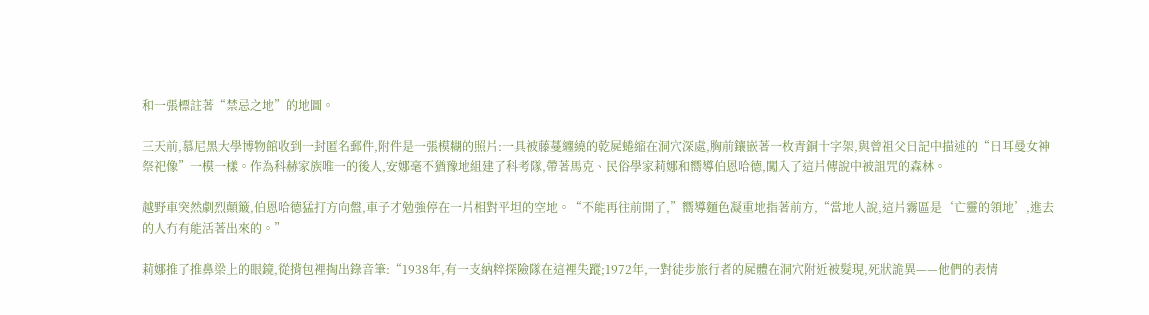和一張標註著“禁忌之地”的地圖。

三天前,慕尼黑大學博物館收到一封匿名郵件,附件是一張模糊的照片:一具被藤蔓纏繞的乾屍蜷縮在洞穴深處,胸前鑲嵌著一枚青銅十字架,與曾祖父日記中描述的“日耳曼女神祭祀像”一模一樣。作為科赫家族唯一的後人,安娜毫不猶豫地組建了科考隊,帶著馬克、民俗學家莉娜和嚮導伯恩哈德,闖入了這片傳說中被詛咒的森林。

越野車突然劇烈顛簸,伯恩哈德猛打方向盤,車子才勉強停在一片相對平坦的空地。“不能再往前開了,”嚮導麵色凝重地指著前方,“當地人說,這片霧區是‘亡靈的領地’,進去的人冇有能活著出來的。”

莉娜推了推鼻梁上的眼鏡,從揹包裡掏出錄音筆:“1938年,有一支納粹探險隊在這裡失蹤;1972年,一對徒步旅行者的屍體在洞穴附近被髮現,死狀詭異——他們的表情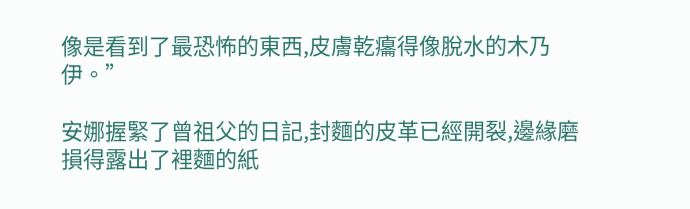像是看到了最恐怖的東西,皮膚乾癟得像脫水的木乃伊。”

安娜握緊了曾祖父的日記,封麵的皮革已經開裂,邊緣磨損得露出了裡麵的紙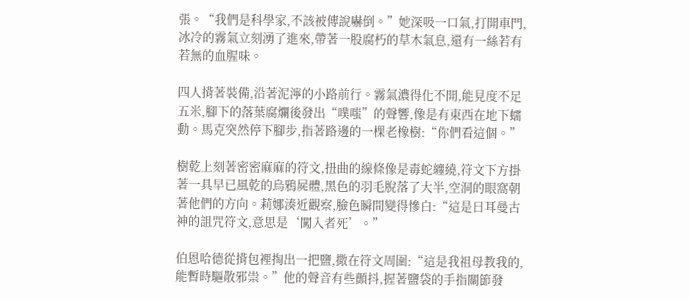張。“我們是科學家,不該被傳說嚇倒。”她深吸一口氣,打開車門,冰冷的霧氣立刻湧了進來,帶著一股腐朽的草木氣息,還有一絲若有若無的血腥味。

四人揹著裝備,沿著泥濘的小路前行。霧氣濃得化不開,能見度不足五米,腳下的落葉腐爛後發出“噗嗤”的聲響,像是有東西在地下蠕動。馬克突然停下腳步,指著路邊的一棵老橡樹:“你們看這個。”

樹乾上刻著密密麻麻的符文,扭曲的線條像是毒蛇纏繞,符文下方掛著一具早已風乾的烏鴉屍體,黑色的羽毛脫落了大半,空洞的眼窩朝著他們的方向。莉娜湊近觀察,臉色瞬間變得慘白:“這是日耳曼古神的詛咒符文,意思是‘闖入者死’。”

伯恩哈德從揹包裡掏出一把鹽,撒在符文周圍:“這是我祖母教我的,能暫時驅散邪祟。”他的聲音有些顫抖,握著鹽袋的手指關節發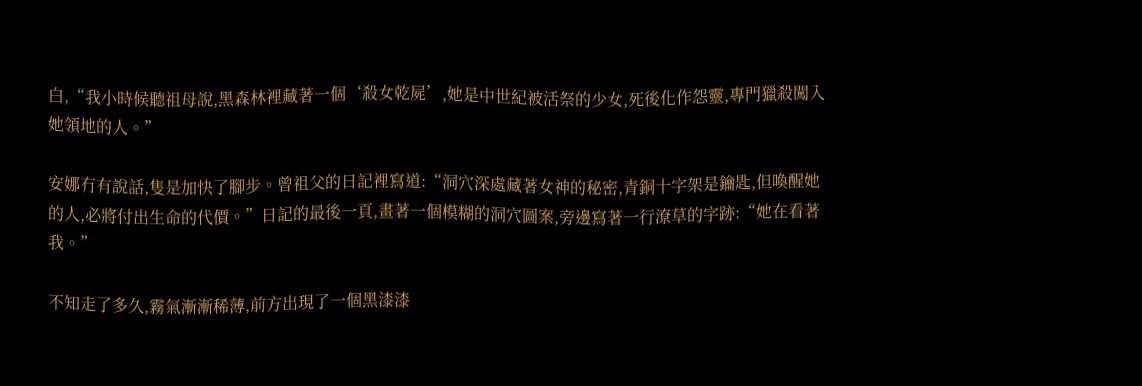白,“我小時候聽祖母說,黑森林裡藏著一個‘殺女乾屍’,她是中世紀被活祭的少女,死後化作怨靈,專門獵殺闖入她領地的人。”

安娜冇有說話,隻是加快了腳步。曾祖父的日記裡寫道:“洞穴深處藏著女神的秘密,青銅十字架是鑰匙,但喚醒她的人,必將付出生命的代價。”日記的最後一頁,畫著一個模糊的洞穴圖案,旁邊寫著一行潦草的字跡:“她在看著我。”

不知走了多久,霧氣漸漸稀薄,前方出現了一個黑漆漆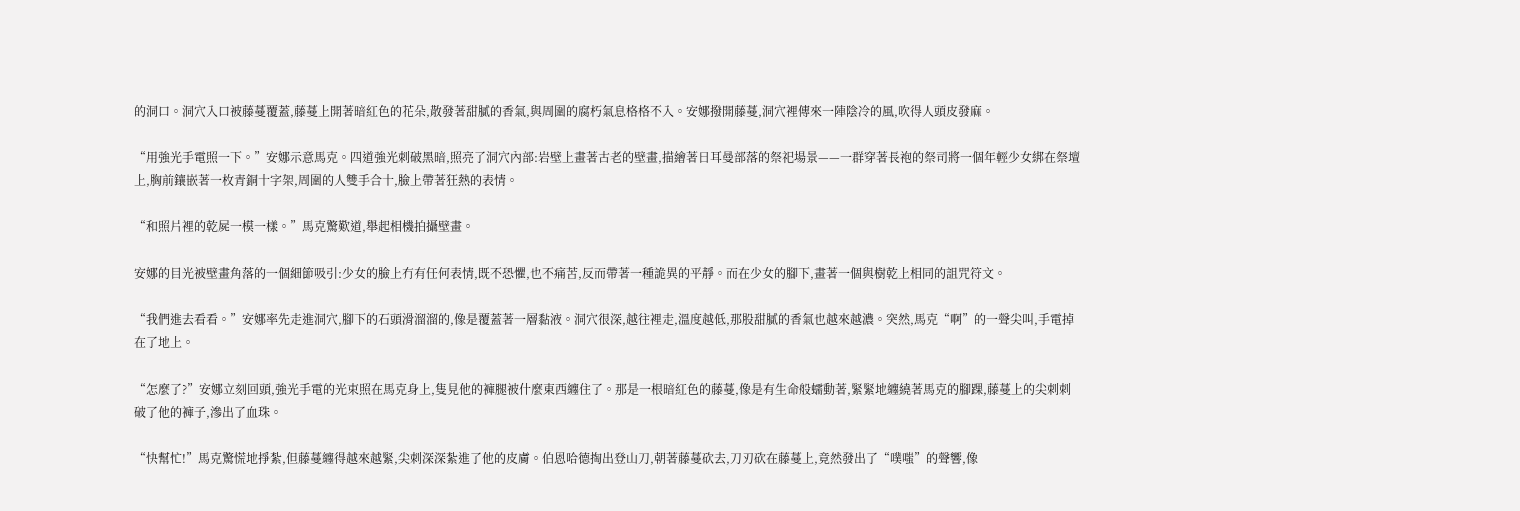的洞口。洞穴入口被藤蔓覆蓋,藤蔓上開著暗紅色的花朵,散發著甜膩的香氣,與周圍的腐朽氣息格格不入。安娜撥開藤蔓,洞穴裡傳來一陣陰冷的風,吹得人頭皮發麻。

“用強光手電照一下。”安娜示意馬克。四道強光刺破黑暗,照亮了洞穴內部:岩壁上畫著古老的壁畫,描繪著日耳曼部落的祭祀場景——一群穿著長袍的祭司將一個年輕少女綁在祭壇上,胸前鑲嵌著一枚青銅十字架,周圍的人雙手合十,臉上帶著狂熱的表情。

“和照片裡的乾屍一模一樣。”馬克驚歎道,舉起相機拍攝壁畫。

安娜的目光被壁畫角落的一個細節吸引:少女的臉上冇有任何表情,既不恐懼,也不痛苦,反而帶著一種詭異的平靜。而在少女的腳下,畫著一個與樹乾上相同的詛咒符文。

“我們進去看看。”安娜率先走進洞穴,腳下的石頭滑溜溜的,像是覆蓋著一層黏液。洞穴很深,越往裡走,溫度越低,那股甜膩的香氣也越來越濃。突然,馬克“啊”的一聲尖叫,手電掉在了地上。

“怎麼了?”安娜立刻回頭,強光手電的光束照在馬克身上,隻見他的褲腿被什麼東西纏住了。那是一根暗紅色的藤蔓,像是有生命般蠕動著,緊緊地纏繞著馬克的腳踝,藤蔓上的尖刺刺破了他的褲子,滲出了血珠。

“快幫忙!”馬克驚慌地掙紮,但藤蔓纏得越來越緊,尖刺深深紮進了他的皮膚。伯恩哈德掏出登山刀,朝著藤蔓砍去,刀刃砍在藤蔓上,竟然發出了“噗嗤”的聲響,像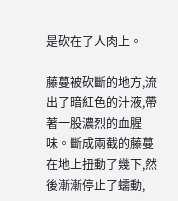是砍在了人肉上。

藤蔓被砍斷的地方,流出了暗紅色的汁液,帶著一股濃烈的血腥味。斷成兩截的藤蔓在地上扭動了幾下,然後漸漸停止了蠕動,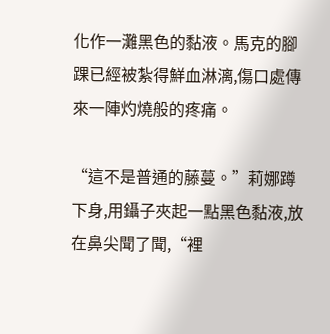化作一灘黑色的黏液。馬克的腳踝已經被紮得鮮血淋漓,傷口處傳來一陣灼燒般的疼痛。

“這不是普通的藤蔓。”莉娜蹲下身,用鑷子夾起一點黑色黏液,放在鼻尖聞了聞,“裡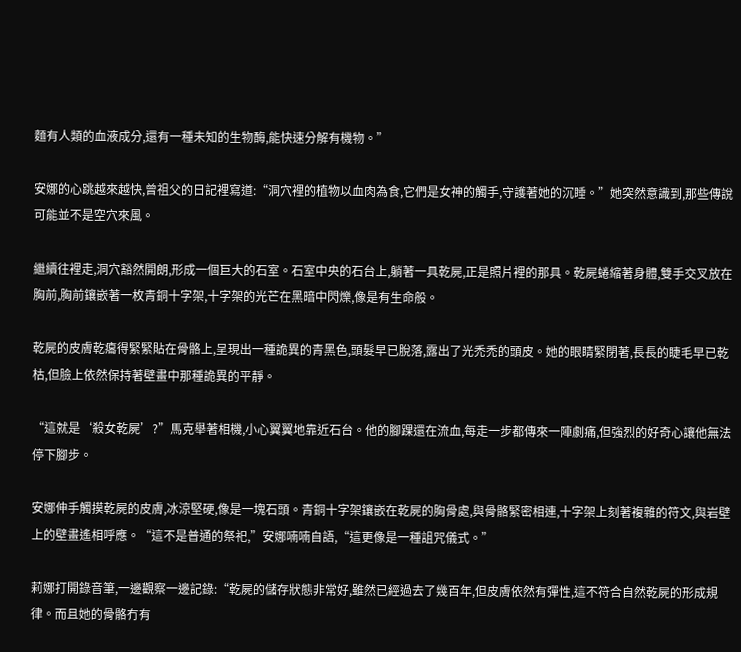麵有人類的血液成分,還有一種未知的生物酶,能快速分解有機物。”

安娜的心跳越來越快,曾祖父的日記裡寫道:“洞穴裡的植物以血肉為食,它們是女神的觸手,守護著她的沉睡。”她突然意識到,那些傳說可能並不是空穴來風。

繼續往裡走,洞穴豁然開朗,形成一個巨大的石室。石室中央的石台上,躺著一具乾屍,正是照片裡的那具。乾屍蜷縮著身體,雙手交叉放在胸前,胸前鑲嵌著一枚青銅十字架,十字架的光芒在黑暗中閃爍,像是有生命般。

乾屍的皮膚乾癟得緊緊貼在骨骼上,呈現出一種詭異的青黑色,頭髮早已脫落,露出了光禿禿的頭皮。她的眼睛緊閉著,長長的睫毛早已乾枯,但臉上依然保持著壁畫中那種詭異的平靜。

“這就是‘殺女乾屍’?”馬克舉著相機,小心翼翼地靠近石台。他的腳踝還在流血,每走一步都傳來一陣劇痛,但強烈的好奇心讓他無法停下腳步。

安娜伸手觸摸乾屍的皮膚,冰涼堅硬,像是一塊石頭。青銅十字架鑲嵌在乾屍的胸骨處,與骨骼緊密相連,十字架上刻著複雜的符文,與岩壁上的壁畫遙相呼應。“這不是普通的祭祀,”安娜喃喃自語,“這更像是一種詛咒儀式。”

莉娜打開錄音筆,一邊觀察一邊記錄:“乾屍的儲存狀態非常好,雖然已經過去了幾百年,但皮膚依然有彈性,這不符合自然乾屍的形成規律。而且她的骨骼冇有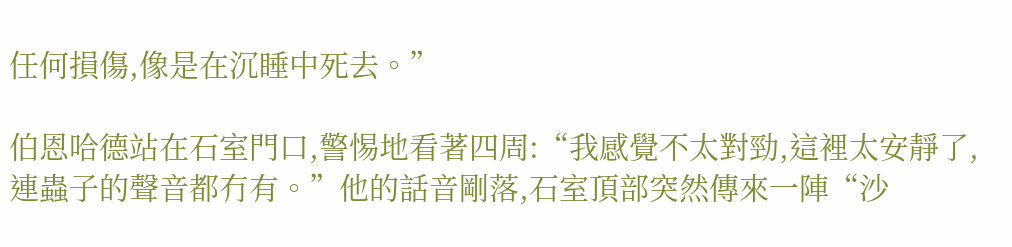任何損傷,像是在沉睡中死去。”

伯恩哈德站在石室門口,警惕地看著四周:“我感覺不太對勁,這裡太安靜了,連蟲子的聲音都冇有。”他的話音剛落,石室頂部突然傳來一陣“沙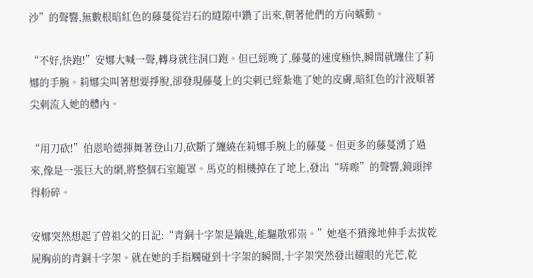沙”的聲響,無數根暗紅色的藤蔓從岩石的縫隙中鑽了出來,朝著他們的方向蠕動。

“不好,快跑!”安娜大喊一聲,轉身就往洞口跑。但已經晚了,藤蔓的速度極快,瞬間就纏住了莉娜的手腕。莉娜尖叫著想要掙脫,卻發現藤蔓上的尖刺已經紮進了她的皮膚,暗紅色的汁液順著尖刺流入她的體內。

“用刀砍!”伯恩哈德揮舞著登山刀,砍斷了纏繞在莉娜手腕上的藤蔓。但更多的藤蔓湧了過來,像是一張巨大的網,將整個石室籠罩。馬克的相機掉在了地上,發出“哢嚓”的聲響,鏡頭摔得粉碎。

安娜突然想起了曾祖父的日記:“青銅十字架是鑰匙,能驅散邪祟。”她毫不猶豫地伸手去拔乾屍胸前的青銅十字架。就在她的手指觸碰到十字架的瞬間,十字架突然發出耀眼的光芒,乾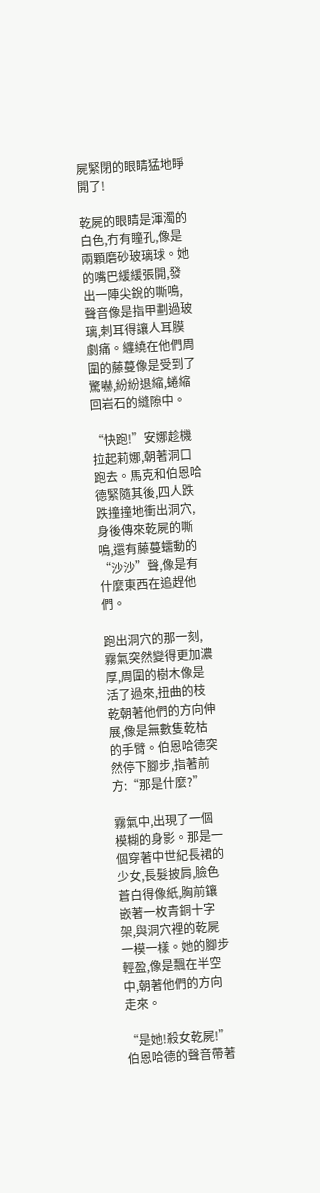屍緊閉的眼睛猛地睜開了!

乾屍的眼睛是渾濁的白色,冇有瞳孔,像是兩顆磨砂玻璃球。她的嘴巴緩緩張開,發出一陣尖銳的嘶鳴,聲音像是指甲劃過玻璃,刺耳得讓人耳膜劇痛。纏繞在他們周圍的藤蔓像是受到了驚嚇,紛紛退縮,蜷縮回岩石的縫隙中。

“快跑!”安娜趁機拉起莉娜,朝著洞口跑去。馬克和伯恩哈德緊隨其後,四人跌跌撞撞地衝出洞穴,身後傳來乾屍的嘶鳴,還有藤蔓蠕動的“沙沙”聲,像是有什麼東西在追趕他們。

跑出洞穴的那一刻,霧氣突然變得更加濃厚,周圍的樹木像是活了過來,扭曲的枝乾朝著他們的方向伸展,像是無數隻乾枯的手臂。伯恩哈德突然停下腳步,指著前方:“那是什麼?”

霧氣中,出現了一個模糊的身影。那是一個穿著中世紀長裙的少女,長髮披肩,臉色蒼白得像紙,胸前鑲嵌著一枚青銅十字架,與洞穴裡的乾屍一模一樣。她的腳步輕盈,像是飄在半空中,朝著他們的方向走來。

“是她!殺女乾屍!”伯恩哈德的聲音帶著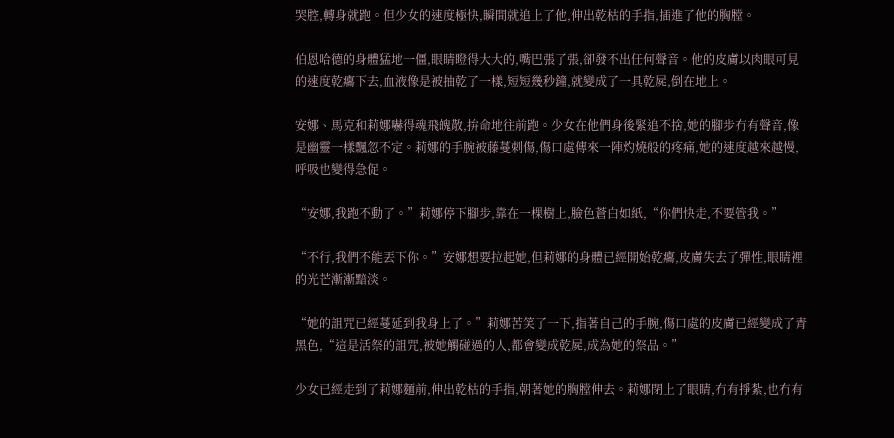哭腔,轉身就跑。但少女的速度極快,瞬間就追上了他,伸出乾枯的手指,插進了他的胸膛。

伯恩哈德的身體猛地一僵,眼睛瞪得大大的,嘴巴張了張,卻發不出任何聲音。他的皮膚以肉眼可見的速度乾癟下去,血液像是被抽乾了一樣,短短幾秒鐘,就變成了一具乾屍,倒在地上。

安娜、馬克和莉娜嚇得魂飛魄散,拚命地往前跑。少女在他們身後緊追不捨,她的腳步冇有聲音,像是幽靈一樣飄忽不定。莉娜的手腕被藤蔓刺傷,傷口處傳來一陣灼燒般的疼痛,她的速度越來越慢,呼吸也變得急促。

“安娜,我跑不動了。”莉娜停下腳步,靠在一棵樹上,臉色蒼白如紙,“你們快走,不要管我。”

“不行,我們不能丟下你。”安娜想要拉起她,但莉娜的身體已經開始乾癟,皮膚失去了彈性,眼睛裡的光芒漸漸黯淡。

“她的詛咒已經蔓延到我身上了。”莉娜苦笑了一下,指著自己的手腕,傷口處的皮膚已經變成了青黑色,“這是活祭的詛咒,被她觸碰過的人,都會變成乾屍,成為她的祭品。”

少女已經走到了莉娜麵前,伸出乾枯的手指,朝著她的胸膛伸去。莉娜閉上了眼睛,冇有掙紮,也冇有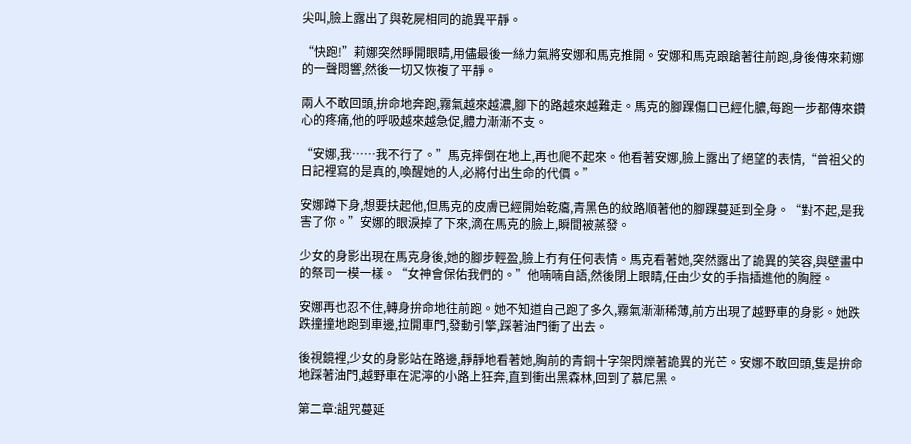尖叫,臉上露出了與乾屍相同的詭異平靜。

“快跑!”莉娜突然睜開眼睛,用儘最後一絲力氣將安娜和馬克推開。安娜和馬克踉蹌著往前跑,身後傳來莉娜的一聲悶響,然後一切又恢複了平靜。

兩人不敢回頭,拚命地奔跑,霧氣越來越濃,腳下的路越來越難走。馬克的腳踝傷口已經化膿,每跑一步都傳來鑽心的疼痛,他的呼吸越來越急促,體力漸漸不支。

“安娜,我……我不行了。”馬克摔倒在地上,再也爬不起來。他看著安娜,臉上露出了絕望的表情,“曾祖父的日記裡寫的是真的,喚醒她的人,必將付出生命的代價。”

安娜蹲下身,想要扶起他,但馬克的皮膚已經開始乾癟,青黑色的紋路順著他的腳踝蔓延到全身。“對不起,是我害了你。”安娜的眼淚掉了下來,滴在馬克的臉上,瞬間被蒸發。

少女的身影出現在馬克身後,她的腳步輕盈,臉上冇有任何表情。馬克看著她,突然露出了詭異的笑容,與壁畫中的祭司一模一樣。“女神會保佑我們的。”他喃喃自語,然後閉上眼睛,任由少女的手指插進他的胸膛。

安娜再也忍不住,轉身拚命地往前跑。她不知道自己跑了多久,霧氣漸漸稀薄,前方出現了越野車的身影。她跌跌撞撞地跑到車邊,拉開車門,發動引擎,踩著油門衝了出去。

後視鏡裡,少女的身影站在路邊,靜靜地看著她,胸前的青銅十字架閃爍著詭異的光芒。安娜不敢回頭,隻是拚命地踩著油門,越野車在泥濘的小路上狂奔,直到衝出黑森林,回到了慕尼黑。

第二章:詛咒蔓延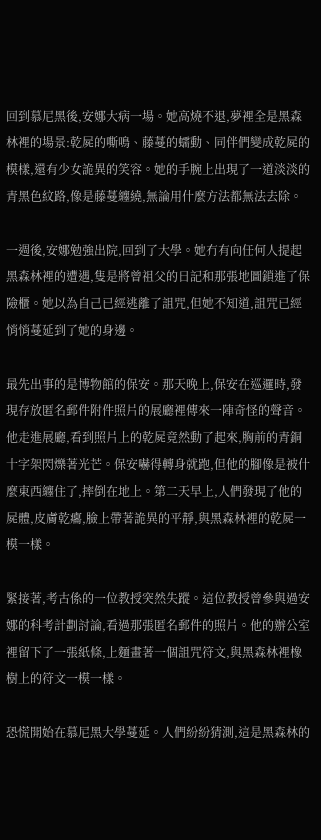回到慕尼黑後,安娜大病一場。她高燒不退,夢裡全是黑森林裡的場景:乾屍的嘶鳴、藤蔓的蠕動、同伴們變成乾屍的模樣,還有少女詭異的笑容。她的手腕上出現了一道淡淡的青黑色紋路,像是藤蔓纏繞,無論用什麼方法都無法去除。

一週後,安娜勉強出院,回到了大學。她冇有向任何人提起黑森林裡的遭遇,隻是將曾祖父的日記和那張地圖鎖進了保險櫃。她以為自己已經逃離了詛咒,但她不知道,詛咒已經悄悄蔓延到了她的身邊。

最先出事的是博物館的保安。那天晚上,保安在巡邏時,發現存放匿名郵件附件照片的展廳裡傳來一陣奇怪的聲音。他走進展廳,看到照片上的乾屍竟然動了起來,胸前的青銅十字架閃爍著光芒。保安嚇得轉身就跑,但他的腳像是被什麼東西纏住了,摔倒在地上。第二天早上,人們發現了他的屍體,皮膚乾癟,臉上帶著詭異的平靜,與黑森林裡的乾屍一模一樣。

緊接著,考古係的一位教授突然失蹤。這位教授曾參與過安娜的科考計劃討論,看過那張匿名郵件的照片。他的辦公室裡留下了一張紙條,上麵畫著一個詛咒符文,與黑森林裡橡樹上的符文一模一樣。

恐慌開始在慕尼黑大學蔓延。人們紛紛猜測,這是黑森林的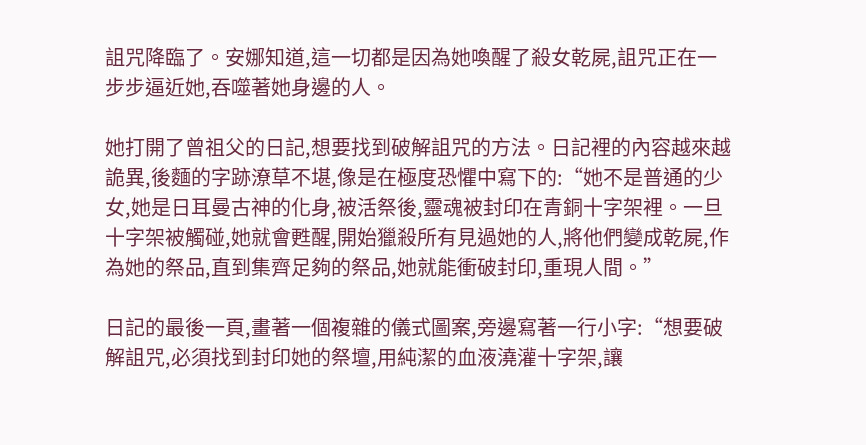詛咒降臨了。安娜知道,這一切都是因為她喚醒了殺女乾屍,詛咒正在一步步逼近她,吞噬著她身邊的人。

她打開了曾祖父的日記,想要找到破解詛咒的方法。日記裡的內容越來越詭異,後麵的字跡潦草不堪,像是在極度恐懼中寫下的:“她不是普通的少女,她是日耳曼古神的化身,被活祭後,靈魂被封印在青銅十字架裡。一旦十字架被觸碰,她就會甦醒,開始獵殺所有見過她的人,將他們變成乾屍,作為她的祭品,直到集齊足夠的祭品,她就能衝破封印,重現人間。”

日記的最後一頁,畫著一個複雜的儀式圖案,旁邊寫著一行小字:“想要破解詛咒,必須找到封印她的祭壇,用純潔的血液澆灌十字架,讓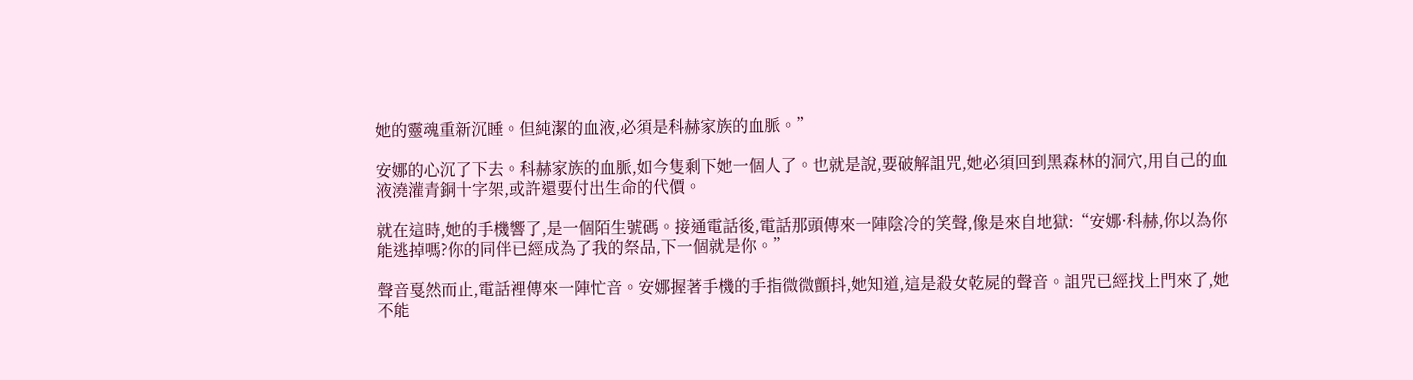她的靈魂重新沉睡。但純潔的血液,必須是科赫家族的血脈。”

安娜的心沉了下去。科赫家族的血脈,如今隻剩下她一個人了。也就是說,要破解詛咒,她必須回到黑森林的洞穴,用自己的血液澆灌青銅十字架,或許還要付出生命的代價。

就在這時,她的手機響了,是一個陌生號碼。接通電話後,電話那頭傳來一陣陰冷的笑聲,像是來自地獄:“安娜·科赫,你以為你能逃掉嗎?你的同伴已經成為了我的祭品,下一個就是你。”

聲音戛然而止,電話裡傳來一陣忙音。安娜握著手機的手指微微顫抖,她知道,這是殺女乾屍的聲音。詛咒已經找上門來了,她不能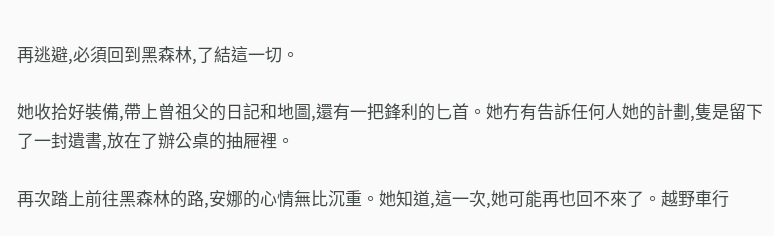再逃避,必須回到黑森林,了結這一切。

她收拾好裝備,帶上曾祖父的日記和地圖,還有一把鋒利的匕首。她冇有告訴任何人她的計劃,隻是留下了一封遺書,放在了辦公桌的抽屜裡。

再次踏上前往黑森林的路,安娜的心情無比沉重。她知道,這一次,她可能再也回不來了。越野車行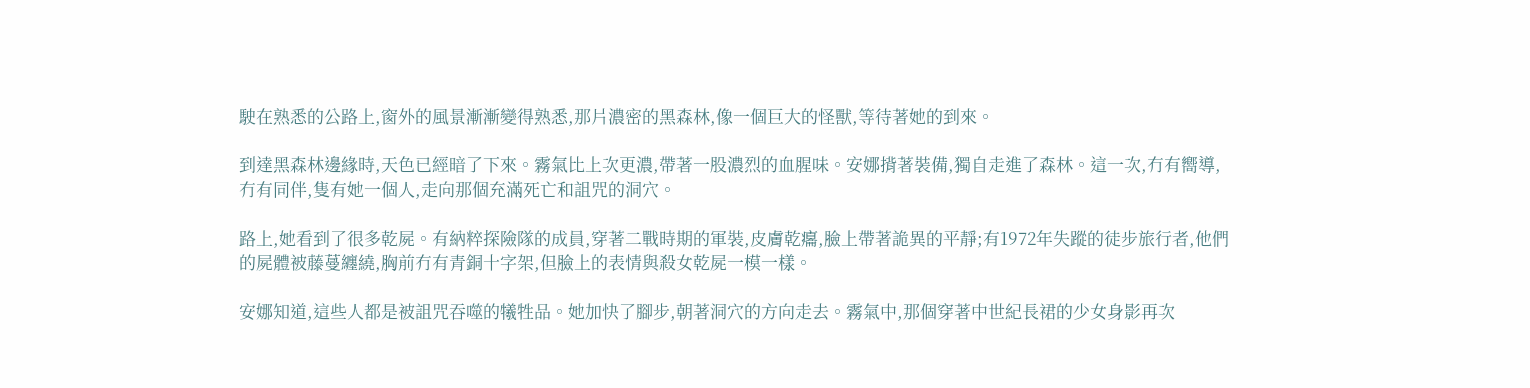駛在熟悉的公路上,窗外的風景漸漸變得熟悉,那片濃密的黑森林,像一個巨大的怪獸,等待著她的到來。

到達黑森林邊緣時,天色已經暗了下來。霧氣比上次更濃,帶著一股濃烈的血腥味。安娜揹著裝備,獨自走進了森林。這一次,冇有嚮導,冇有同伴,隻有她一個人,走向那個充滿死亡和詛咒的洞穴。

路上,她看到了很多乾屍。有納粹探險隊的成員,穿著二戰時期的軍裝,皮膚乾癟,臉上帶著詭異的平靜;有1972年失蹤的徒步旅行者,他們的屍體被藤蔓纏繞,胸前冇有青銅十字架,但臉上的表情與殺女乾屍一模一樣。

安娜知道,這些人都是被詛咒吞噬的犧牲品。她加快了腳步,朝著洞穴的方向走去。霧氣中,那個穿著中世紀長裙的少女身影再次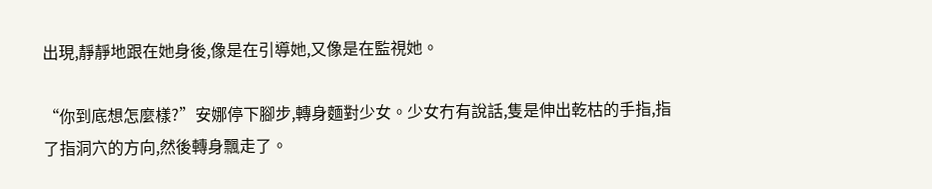出現,靜靜地跟在她身後,像是在引導她,又像是在監視她。

“你到底想怎麼樣?”安娜停下腳步,轉身麵對少女。少女冇有說話,隻是伸出乾枯的手指,指了指洞穴的方向,然後轉身飄走了。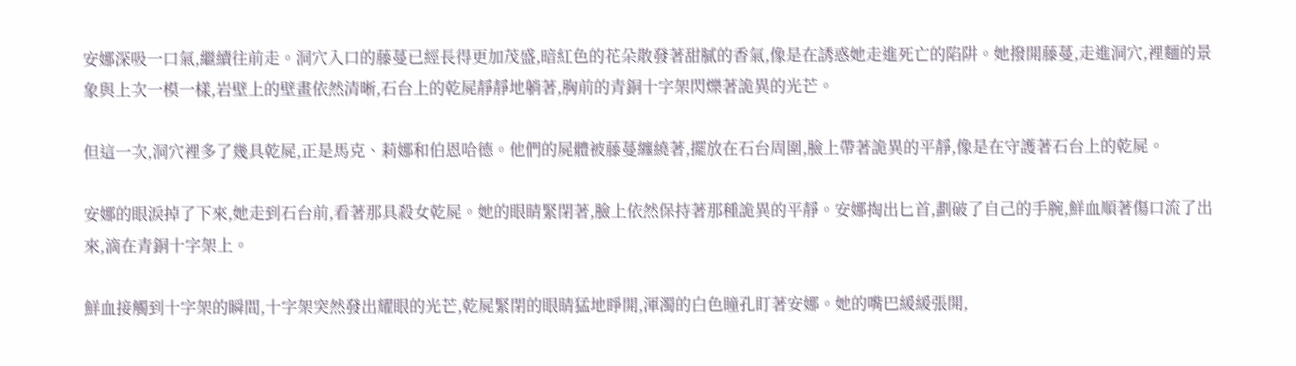安娜深吸一口氣,繼續往前走。洞穴入口的藤蔓已經長得更加茂盛,暗紅色的花朵散發著甜膩的香氣,像是在誘惑她走進死亡的陷阱。她撥開藤蔓,走進洞穴,裡麵的景象與上次一模一樣,岩壁上的壁畫依然清晰,石台上的乾屍靜靜地躺著,胸前的青銅十字架閃爍著詭異的光芒。

但這一次,洞穴裡多了幾具乾屍,正是馬克、莉娜和伯恩哈德。他們的屍體被藤蔓纏繞著,擺放在石台周圍,臉上帶著詭異的平靜,像是在守護著石台上的乾屍。

安娜的眼淚掉了下來,她走到石台前,看著那具殺女乾屍。她的眼睛緊閉著,臉上依然保持著那種詭異的平靜。安娜掏出匕首,劃破了自己的手腕,鮮血順著傷口流了出來,滴在青銅十字架上。

鮮血接觸到十字架的瞬間,十字架突然發出耀眼的光芒,乾屍緊閉的眼睛猛地睜開,渾濁的白色瞳孔盯著安娜。她的嘴巴緩緩張開,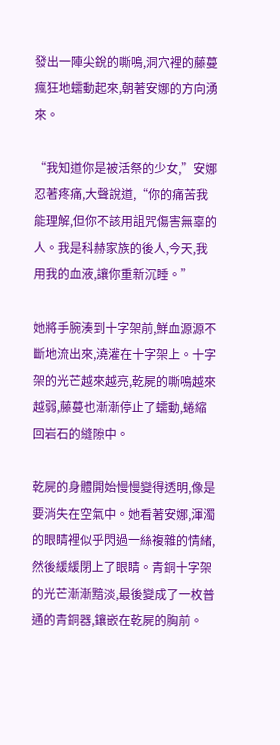發出一陣尖銳的嘶鳴,洞穴裡的藤蔓瘋狂地蠕動起來,朝著安娜的方向湧來。

“我知道你是被活祭的少女,”安娜忍著疼痛,大聲說道,“你的痛苦我能理解,但你不該用詛咒傷害無辜的人。我是科赫家族的後人,今天,我用我的血液,讓你重新沉睡。”

她將手腕湊到十字架前,鮮血源源不斷地流出來,澆灌在十字架上。十字架的光芒越來越亮,乾屍的嘶鳴越來越弱,藤蔓也漸漸停止了蠕動,蜷縮回岩石的縫隙中。

乾屍的身體開始慢慢變得透明,像是要消失在空氣中。她看著安娜,渾濁的眼睛裡似乎閃過一絲複雜的情緒,然後緩緩閉上了眼睛。青銅十字架的光芒漸漸黯淡,最後變成了一枚普通的青銅器,鑲嵌在乾屍的胸前。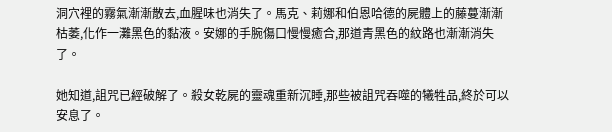洞穴裡的霧氣漸漸散去,血腥味也消失了。馬克、莉娜和伯恩哈德的屍體上的藤蔓漸漸枯萎,化作一灘黑色的黏液。安娜的手腕傷口慢慢癒合,那道青黑色的紋路也漸漸消失了。

她知道,詛咒已經破解了。殺女乾屍的靈魂重新沉睡,那些被詛咒吞噬的犧牲品,終於可以安息了。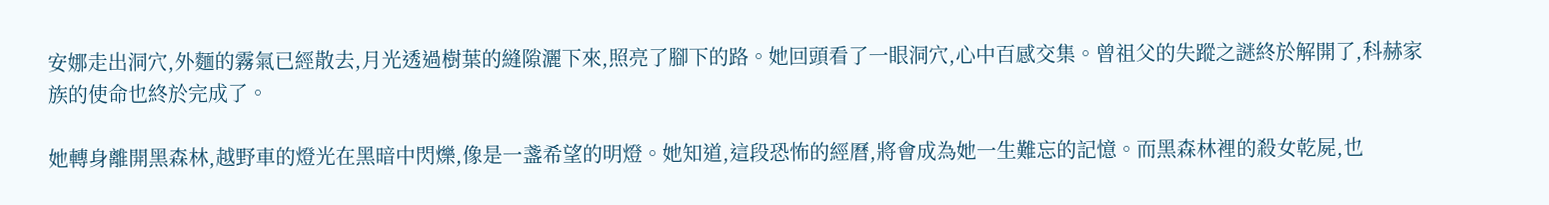安娜走出洞穴,外麵的霧氣已經散去,月光透過樹葉的縫隙灑下來,照亮了腳下的路。她回頭看了一眼洞穴,心中百感交集。曾祖父的失蹤之謎終於解開了,科赫家族的使命也終於完成了。

她轉身離開黑森林,越野車的燈光在黑暗中閃爍,像是一盞希望的明燈。她知道,這段恐怖的經曆,將會成為她一生難忘的記憶。而黑森林裡的殺女乾屍,也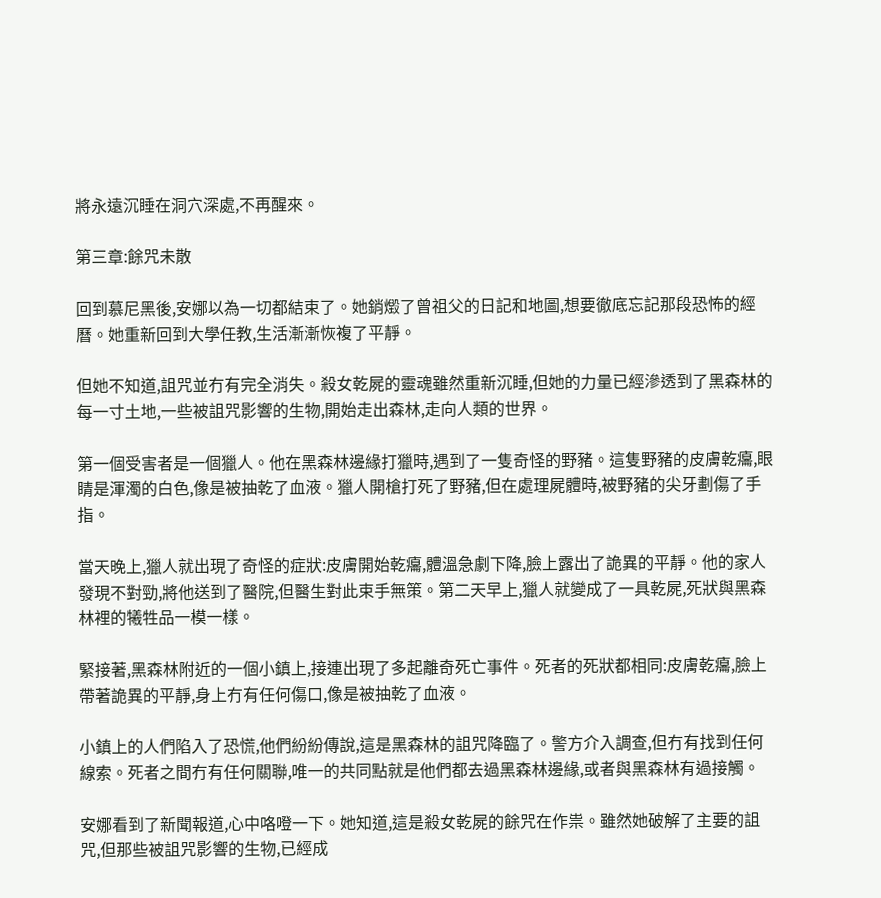將永遠沉睡在洞穴深處,不再醒來。

第三章:餘咒未散

回到慕尼黑後,安娜以為一切都結束了。她銷燬了曾祖父的日記和地圖,想要徹底忘記那段恐怖的經曆。她重新回到大學任教,生活漸漸恢複了平靜。

但她不知道,詛咒並冇有完全消失。殺女乾屍的靈魂雖然重新沉睡,但她的力量已經滲透到了黑森林的每一寸土地,一些被詛咒影響的生物,開始走出森林,走向人類的世界。

第一個受害者是一個獵人。他在黑森林邊緣打獵時,遇到了一隻奇怪的野豬。這隻野豬的皮膚乾癟,眼睛是渾濁的白色,像是被抽乾了血液。獵人開槍打死了野豬,但在處理屍體時,被野豬的尖牙劃傷了手指。

當天晚上,獵人就出現了奇怪的症狀:皮膚開始乾癟,體溫急劇下降,臉上露出了詭異的平靜。他的家人發現不對勁,將他送到了醫院,但醫生對此束手無策。第二天早上,獵人就變成了一具乾屍,死狀與黑森林裡的犧牲品一模一樣。

緊接著,黑森林附近的一個小鎮上,接連出現了多起離奇死亡事件。死者的死狀都相同:皮膚乾癟,臉上帶著詭異的平靜,身上冇有任何傷口,像是被抽乾了血液。

小鎮上的人們陷入了恐慌,他們紛紛傳說,這是黑森林的詛咒降臨了。警方介入調查,但冇有找到任何線索。死者之間冇有任何關聯,唯一的共同點就是他們都去過黑森林邊緣,或者與黑森林有過接觸。

安娜看到了新聞報道,心中咯噔一下。她知道,這是殺女乾屍的餘咒在作祟。雖然她破解了主要的詛咒,但那些被詛咒影響的生物,已經成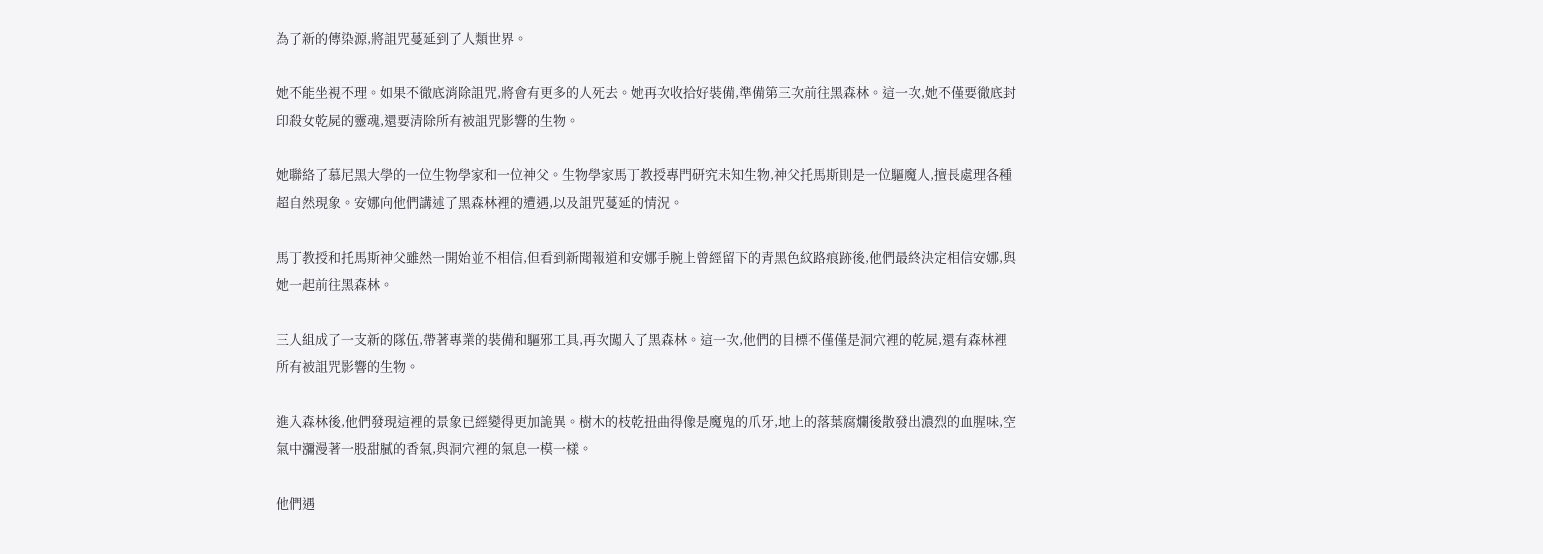為了新的傳染源,將詛咒蔓延到了人類世界。

她不能坐視不理。如果不徹底消除詛咒,將會有更多的人死去。她再次收拾好裝備,準備第三次前往黑森林。這一次,她不僅要徹底封印殺女乾屍的靈魂,還要清除所有被詛咒影響的生物。

她聯絡了慕尼黑大學的一位生物學家和一位神父。生物學家馬丁教授專門研究未知生物,神父托馬斯則是一位驅魔人,擅長處理各種超自然現象。安娜向他們講述了黑森林裡的遭遇,以及詛咒蔓延的情況。

馬丁教授和托馬斯神父雖然一開始並不相信,但看到新聞報道和安娜手腕上曾經留下的青黑色紋路痕跡後,他們最終決定相信安娜,與她一起前往黑森林。

三人組成了一支新的隊伍,帶著專業的裝備和驅邪工具,再次闖入了黑森林。這一次,他們的目標不僅僅是洞穴裡的乾屍,還有森林裡所有被詛咒影響的生物。

進入森林後,他們發現這裡的景象已經變得更加詭異。樹木的枝乾扭曲得像是魔鬼的爪牙,地上的落葉腐爛後散發出濃烈的血腥味,空氣中瀰漫著一股甜膩的香氣,與洞穴裡的氣息一模一樣。

他們遇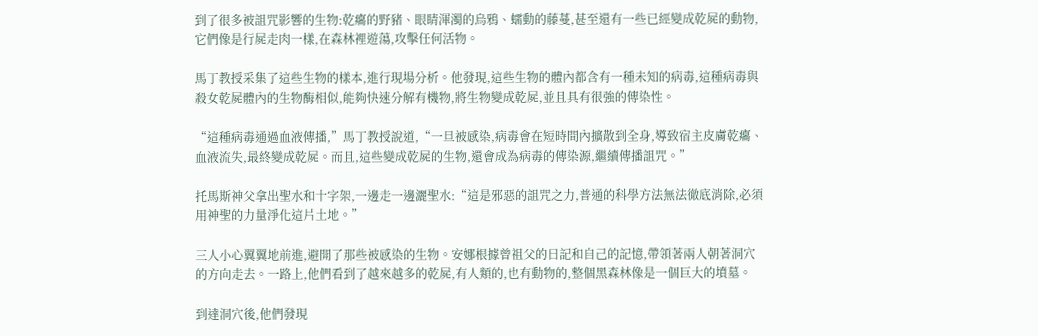到了很多被詛咒影響的生物:乾癟的野豬、眼睛渾濁的烏鴉、蠕動的藤蔓,甚至還有一些已經變成乾屍的動物,它們像是行屍走肉一樣,在森林裡遊蕩,攻擊任何活物。

馬丁教授采集了這些生物的樣本,進行現場分析。他發現,這些生物的體內都含有一種未知的病毒,這種病毒與殺女乾屍體內的生物酶相似,能夠快速分解有機物,將生物變成乾屍,並且具有很強的傳染性。

“這種病毒通過血液傳播,”馬丁教授說道,“一旦被感染,病毒會在短時間內擴散到全身,導致宿主皮膚乾癟、血液流失,最終變成乾屍。而且,這些變成乾屍的生物,還會成為病毒的傳染源,繼續傳播詛咒。”

托馬斯神父拿出聖水和十字架,一邊走一邊灑聖水:“這是邪惡的詛咒之力,普通的科學方法無法徹底消除,必須用神聖的力量淨化這片土地。”

三人小心翼翼地前進,避開了那些被感染的生物。安娜根據曾祖父的日記和自己的記憶,帶領著兩人朝著洞穴的方向走去。一路上,他們看到了越來越多的乾屍,有人類的,也有動物的,整個黑森林像是一個巨大的墳墓。

到達洞穴後,他們發現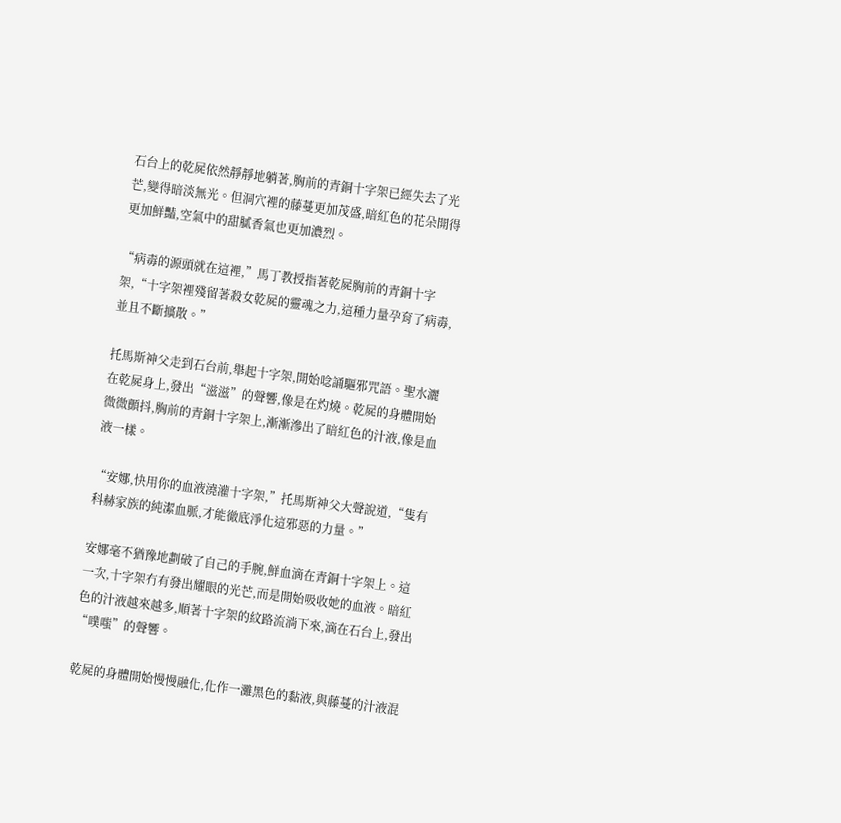石台上的乾屍依然靜靜地躺著,胸前的青銅十字架已經失去了光芒,變得暗淡無光。但洞穴裡的藤蔓更加茂盛,暗紅色的花朵開得更加鮮豔,空氣中的甜膩香氣也更加濃烈。

“病毒的源頭就在這裡,”馬丁教授指著乾屍胸前的青銅十字架,“十字架裡殘留著殺女乾屍的靈魂之力,這種力量孕育了病毒,並且不斷擴散。”

托馬斯神父走到石台前,舉起十字架,開始唸誦驅邪咒語。聖水灑在乾屍身上,發出“滋滋”的聲響,像是在灼燒。乾屍的身體開始微微顫抖,胸前的青銅十字架上,漸漸滲出了暗紅色的汁液,像是血液一樣。

“安娜,快用你的血液澆灌十字架,”托馬斯神父大聲說道,“隻有科赫家族的純潔血脈,才能徹底淨化這邪惡的力量。”

安娜毫不猶豫地劃破了自己的手腕,鮮血滴在青銅十字架上。這一次,十字架冇有發出耀眼的光芒,而是開始吸收她的血液。暗紅色的汁液越來越多,順著十字架的紋路流淌下來,滴在石台上,發出“噗嗤”的聲響。

乾屍的身體開始慢慢融化,化作一灘黑色的黏液,與藤蔓的汁液混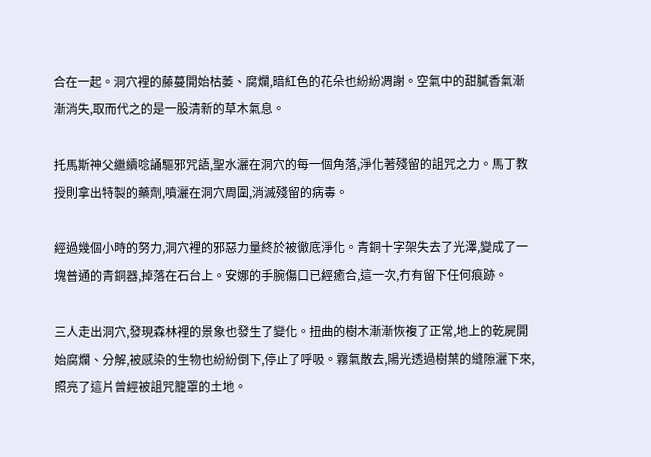合在一起。洞穴裡的藤蔓開始枯萎、腐爛,暗紅色的花朵也紛紛凋謝。空氣中的甜膩香氣漸漸消失,取而代之的是一股清新的草木氣息。

托馬斯神父繼續唸誦驅邪咒語,聖水灑在洞穴的每一個角落,淨化著殘留的詛咒之力。馬丁教授則拿出特製的藥劑,噴灑在洞穴周圍,消滅殘留的病毒。

經過幾個小時的努力,洞穴裡的邪惡力量終於被徹底淨化。青銅十字架失去了光澤,變成了一塊普通的青銅器,掉落在石台上。安娜的手腕傷口已經癒合,這一次,冇有留下任何痕跡。

三人走出洞穴,發現森林裡的景象也發生了變化。扭曲的樹木漸漸恢複了正常,地上的乾屍開始腐爛、分解,被感染的生物也紛紛倒下,停止了呼吸。霧氣散去,陽光透過樹葉的縫隙灑下來,照亮了這片曾經被詛咒籠罩的土地。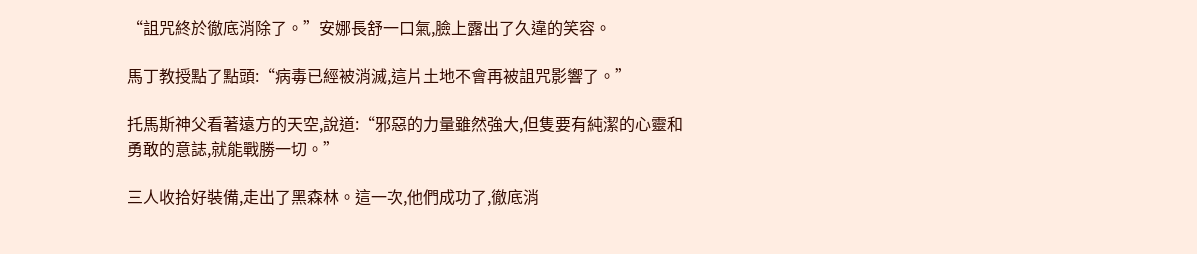“詛咒終於徹底消除了。”安娜長舒一口氣,臉上露出了久違的笑容。

馬丁教授點了點頭:“病毒已經被消滅,這片土地不會再被詛咒影響了。”

托馬斯神父看著遠方的天空,說道:“邪惡的力量雖然強大,但隻要有純潔的心靈和勇敢的意誌,就能戰勝一切。”

三人收拾好裝備,走出了黑森林。這一次,他們成功了,徹底消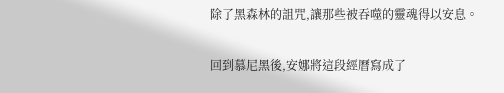除了黑森林的詛咒,讓那些被吞噬的靈魂得以安息。

回到慕尼黑後,安娜將這段經曆寫成了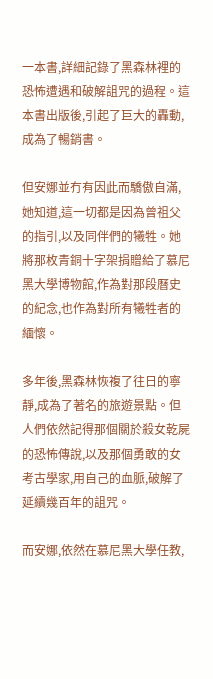一本書,詳細記錄了黑森林裡的恐怖遭遇和破解詛咒的過程。這本書出版後,引起了巨大的轟動,成為了暢銷書。

但安娜並冇有因此而驕傲自滿,她知道,這一切都是因為曾祖父的指引,以及同伴們的犧牲。她將那枚青銅十字架捐贈給了慕尼黑大學博物館,作為對那段曆史的紀念,也作為對所有犧牲者的緬懷。

多年後,黑森林恢複了往日的寧靜,成為了著名的旅遊景點。但人們依然記得那個關於殺女乾屍的恐怖傳說,以及那個勇敢的女考古學家,用自己的血脈,破解了延續幾百年的詛咒。

而安娜,依然在慕尼黑大學任教,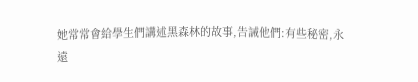她常常會給學生們講述黑森林的故事,告誡他們:有些秘密,永遠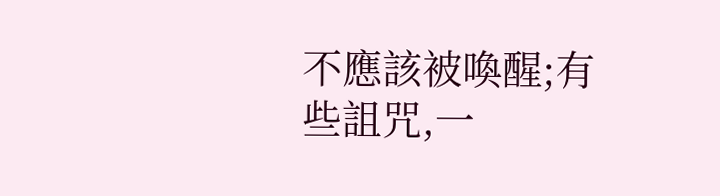不應該被喚醒;有些詛咒,一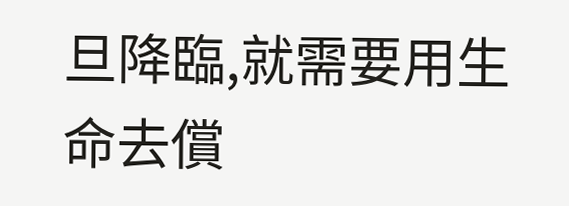旦降臨,就需要用生命去償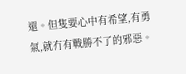還。但隻要心中有希望,有勇氣,就冇有戰勝不了的邪惡。